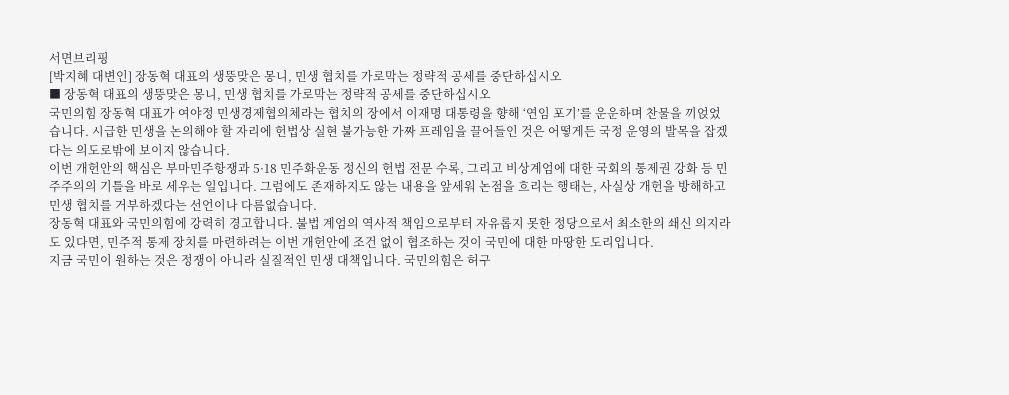서면브리핑
[박지혜 대변인] 장동혁 대표의 생뚱맞은 몽니, 민생 협치를 가로막는 정략적 공세를 중단하십시오
■ 장동혁 대표의 생뚱맞은 몽니, 민생 협치를 가로막는 정략적 공세를 중단하십시오
국민의힘 장동혁 대표가 여야정 민생경제협의체라는 협치의 장에서 이재명 대통령을 향해 ‘연임 포기’를 운운하며 찬물을 끼얹었습니다. 시급한 민생을 논의해야 할 자리에 헌법상 실현 불가능한 가짜 프레임을 끌어들인 것은 어떻게든 국정 운영의 발목을 잡겠다는 의도로밖에 보이지 않습니다.
이번 개헌안의 핵심은 부마민주항쟁과 5·18 민주화운동 정신의 헌법 전문 수록, 그리고 비상계엄에 대한 국회의 통제권 강화 등 민주주의의 기틀을 바로 세우는 일입니다. 그럼에도 존재하지도 않는 내용을 앞세워 논점을 흐리는 행태는, 사실상 개헌을 방해하고 민생 협치를 거부하겠다는 선언이나 다름없습니다.
장동혁 대표와 국민의힘에 강력히 경고합니다. 불법 계엄의 역사적 책임으로부터 자유롭지 못한 정당으로서 최소한의 쇄신 의지라도 있다면, 민주적 통제 장치를 마련하려는 이번 개헌안에 조건 없이 협조하는 것이 국민에 대한 마땅한 도리입니다.
지금 국민이 원하는 것은 정쟁이 아니라 실질적인 민생 대책입니다. 국민의힘은 허구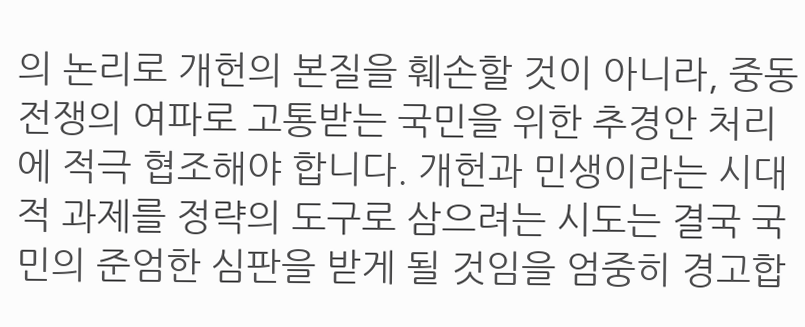의 논리로 개헌의 본질을 훼손할 것이 아니라, 중동전쟁의 여파로 고통받는 국민을 위한 추경안 처리에 적극 협조해야 합니다. 개헌과 민생이라는 시대적 과제를 정략의 도구로 삼으려는 시도는 결국 국민의 준엄한 심판을 받게 될 것임을 엄중히 경고합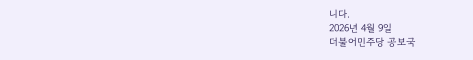니다.
2026년 4월 9일
더불어민주당 공보국